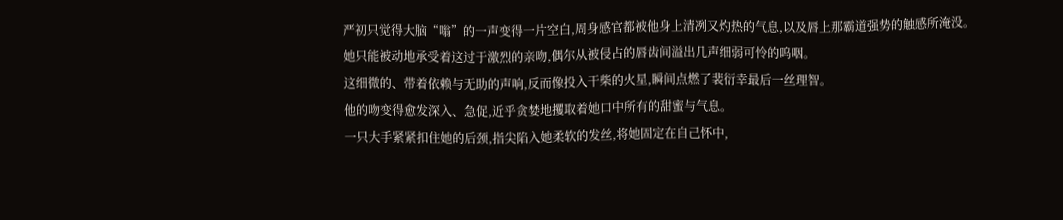严初只觉得大脑“嗡”的一声变得一片空白,周身感官都被他身上清冽又灼热的气息,以及唇上那霸道强势的触感所淹没。
她只能被动地承受着这过于激烈的亲吻,偶尔从被侵占的唇齿间溢出几声细弱可怜的呜咽。
这细微的、带着依赖与无助的声响,反而像投入干柴的火星,瞬间点燃了裴衍幸最后一丝理智。
他的吻变得愈发深入、急促,近乎贪婪地攫取着她口中所有的甜蜜与气息。
一只大手紧紧扣住她的后颈,指尖陷入她柔软的发丝,将她固定在自己怀中,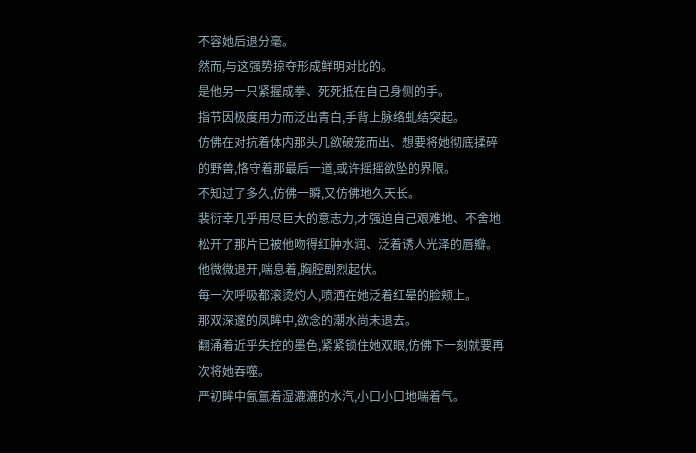不容她后退分毫。
然而,与这强势掠夺形成鲜明对比的。
是他另一只紧握成拳、死死抵在自己身侧的手。
指节因极度用力而泛出青白,手背上脉络虬结突起。
仿佛在对抗着体内那头几欲破笼而出、想要将她彻底揉碎的野兽,恪守着那最后一道,或许摇摇欲坠的界限。
不知过了多久,仿佛一瞬,又仿佛地久天长。
裴衍幸几乎用尽巨大的意志力,才强迫自己艰难地、不舍地松开了那片已被他吻得红肿水润、泛着诱人光泽的唇瓣。
他微微退开,喘息着,胸腔剧烈起伏。
每一次呼吸都滚烫灼人,喷洒在她泛着红晕的脸颊上。
那双深邃的凤眸中,欲念的潮水尚未退去。
翻涌着近乎失控的墨色,紧紧锁住她双眼,仿佛下一刻就要再次将她吞噬。
严初眸中氤氲着湿漉漉的水汽,小口小口地喘着气。